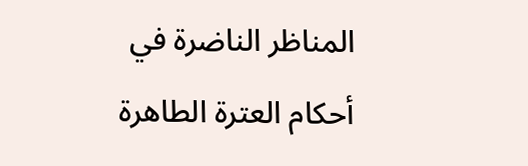المناظر الناضرة في أحکام العترة الطاهرة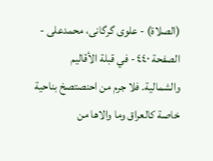(الصلاة) - علوی گرگانی، محمدعلی - الصفحة ٤٤٠ - في قبلة الأقاليم
والشمالية. فلا جرم من احنصتصخ بناحية خاصة كالعراق وما والاها من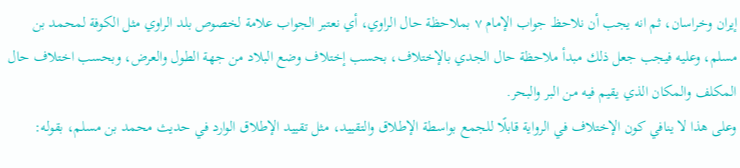إيران وخراسان، ثم انه يجب أن نلاحظ جواب الإمام ٧ بملاحظة حال الراوي، أي نعتبر الجواب علامة لخصوص بلد الراوي مثل الكوفة لمحمد بن مسلم، وعليه فيجب جعل ذلك مبدأ ملاحظة حال الجدي بالإختلاف، بحسب إختلاف وضع البلاد من جهة الطول والعرض، وبحسب اختلاف حال المكلف والمكان الذي يقيم فيه من البر والبحر.
وعلى هذا لا ينافي كون الإختلاف في الرواية قابلًا للجمع بواسطة الإطلاق والتقييد، مثل تقييد الإطلاق الوارد في حديث محمد بن مسلم، بقوله: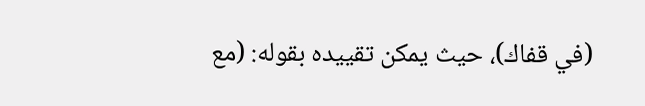(في قفاك)، حيث يمكن تقييده بقوله: (مع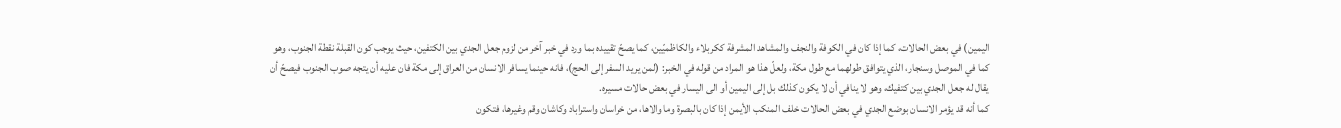اليمين) في بعض الحالات، كما إذا كان في الكوفة والنجف والمشاهد المشرفة ككربلاء والكاظميّين، كما يصحّ تقييده بما ورد في خبر آخر من لزوم جعل الجدي بين الكتفين، حيث يوجب كون القبلة نقطة الجنوب، وهو كما في الموصل وسنجار، الذي يتوافق طولهما مع طول مكة، ولعلّ هذا هو المراد من قوله في الخبر: (لمن يريد السفر إلى الحج)، فانه حينما يسافر الانسان من العراق إلى مكة فان عليه أن يتجه صوب الجنوب فيصحّ أن يقال له جعل الجدي بين كتفيك، وهو لا ينافي أن لا يكون كذلك بل إلى اليمين أو الى اليسار في بعض حالات مسيره.
كما أنه قد يؤمر الانسان بوضع الجدي في بعض الحالات خلف المنكب الأيمن إذا كان بالبصرة وما والاها، من خراسان واستراباد وكاشان وقم وغيرها، فتكون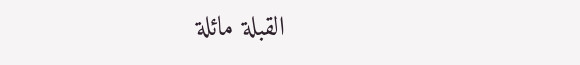القبلة مائلة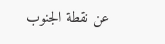عن نقطة الجنوب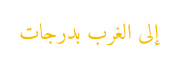إلى الغرب بدرجات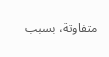متفاوتة، بسبب